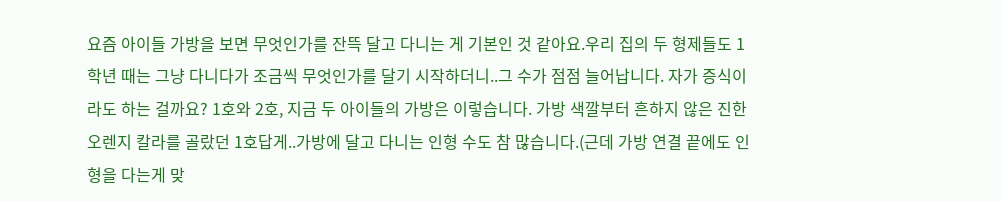요즘 아이들 가방을 보면 무엇인가를 잔뜩 달고 다니는 게 기본인 것 같아요.우리 집의 두 형제들도 1학년 때는 그냥 다니다가 조금씩 무엇인가를 달기 시작하더니..그 수가 점점 늘어납니다. 자가 증식이라도 하는 걸까요? 1호와 2호, 지금 두 아이들의 가방은 이렇습니다. 가방 색깔부터 흔하지 않은 진한 오렌지 칼라를 골랐던 1호답게..가방에 달고 다니는 인형 수도 참 많습니다.(근데 가방 연결 끝에도 인형을 다는게 맞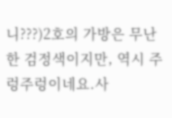니???)2호의 가방은 무난한 검정색이지만, 역시 주렁주렁이네요.사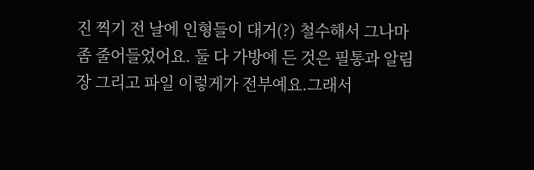진 찍기 전 날에 인형들이 대거(?) 철수해서 그나마 좀 줄어들었어요. 둘 다 가방에 든 것은 필통과 알림장 그리고 파일 이렇게가 전부예요.그래서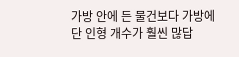가방 안에 든 물건보다 가방에 단 인형 개수가 훨씬 많답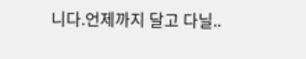니다.언제까지 달고 다닐..